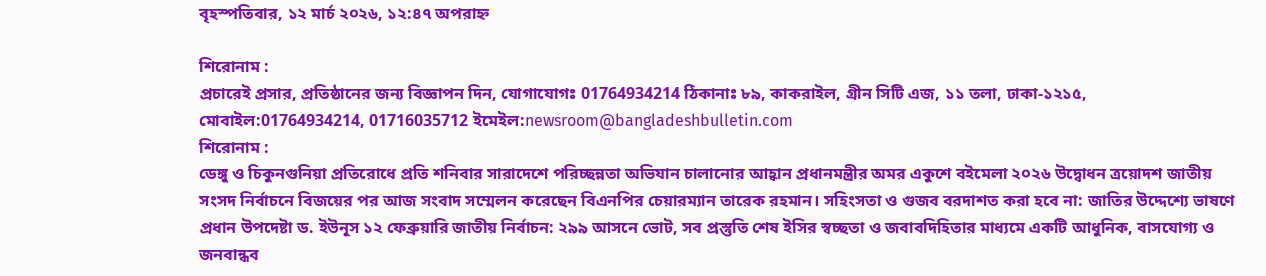বৃহস্পতিবার, ১২ মার্চ ২০২৬, ১২:৪৭ অপরাহ্ন

শিরোনাম :
প্রচারেই প্রসার, প্রতিষ্ঠানের জন্য বিজ্ঞাপন দিন, যোগাযোগঃ 01764934214 ঠিকানাঃ ৮৯, কাকরাইল, গ্রীন সিটি এজ, ১১ তলা, ঢাকা-১২১৫, মোবাইল:01764934214, 01716035712 ইমেইল:newsroom@bangladeshbulletin.com
শিরোনাম :
ডেঙ্গু ও চিকুনগুনিয়া প্রতিরোধে প্রতি শনিবার সারাদেশে পরিচ্ছন্নতা অভিযান চালানোর আহ্বান প্রধানমন্ত্রীর অমর একুশে বইমেলা ২০২৬ উদ্বোধন ত্রয়োদশ জাতীয় সংসদ নির্বাচনে বিজয়ের পর আজ সংবাদ সম্মেলন করেছেন বিএনপির চেয়ারম্যান তারেক রহমান। সহিংসতা ও গুজব বরদাশত করা হবে না: জাতির উদ্দেশ্যে ভাষণে প্রধান উপদেষ্টা ড. ইউনূস ১২ ফেব্রুয়ারি জাতীয় নির্বাচন: ২৯৯ আসনে ভোট, সব প্রস্তুতি শেষ ইসির স্বচ্ছতা ও জবাবদিহিতার মাধ্যমে একটি আধুনিক, বাসযোগ্য ও জনবান্ধব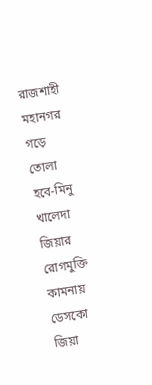রাজশাহী মহানগর গড়ে তোলা হবে-মিনু খালেদা জিয়ার রোগমুক্তি কামনায় ডেসকো জিয়া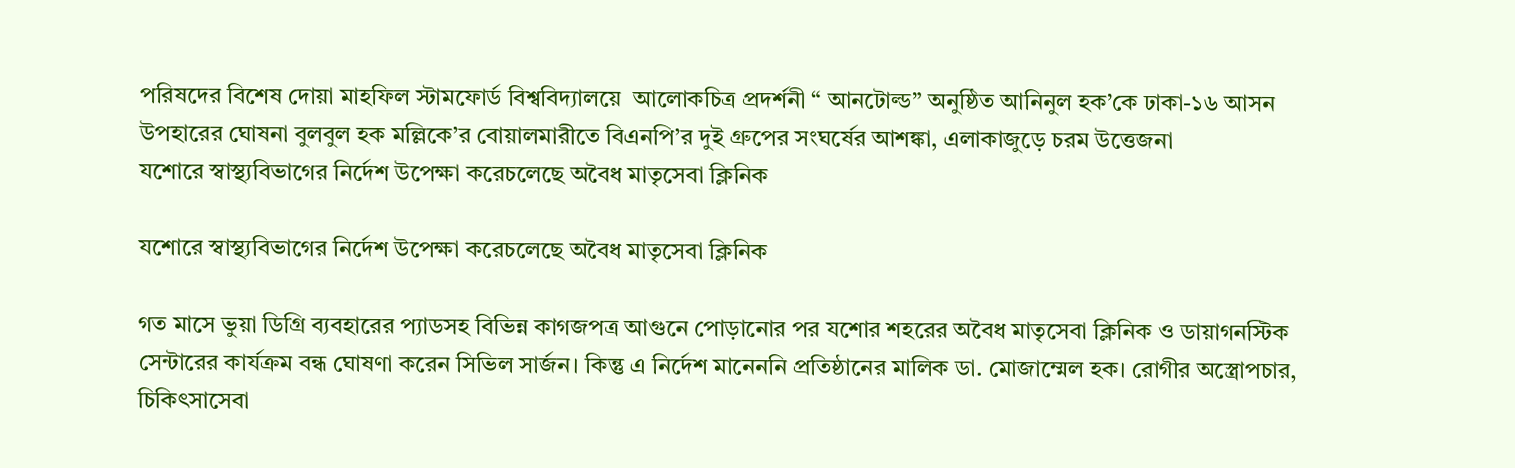পরিষদের বিশেষ দোয়া মাহফিল স্টামফোর্ড বিশ্ববিদ্যালয়ে  আলোকচিত্র প্রদর্শনী “ আনটোল্ড” অনুষ্ঠিত আনিনুল হক’কে ঢাকা-১৬ আসন উপহারের ঘোষনা বুলবুল হক মল্লিকে’র বোয়ালমারীতে বিএনপি’র দুই গ্রুপের সংঘর্ষের আশঙ্কা, এলাকাজুড়ে চরম উত্তেজনা
যশোরে স্বাস্থ্যবিভাগের নির্দেশ উপেক্ষা করেচলেছে অবৈধ মাতৃসেবা ক্লিনিক

যশোরে স্বাস্থ্যবিভাগের নির্দেশ উপেক্ষা করেচলেছে অবৈধ মাতৃসেবা ক্লিনিক

গত মাসে ভুয়া ডিগ্রি ব্যবহারের প্যাডসহ বিভিন্ন কাগজপত্র আগুনে পোড়ানোর পর যশোর শহরের অবৈধ মাতৃসেবা ক্লিনিক ও ডায়াগনস্টিক সেন্টারের কার্যক্রম বন্ধ ঘোষণা করেন সিভিল সার্জন। কিন্তু এ নির্দেশ মানেননি প্রতিষ্ঠানের মালিক ডা. মোজাম্মেল হক। রোগীর অস্ত্রোপচার, চিকিৎসাসেবা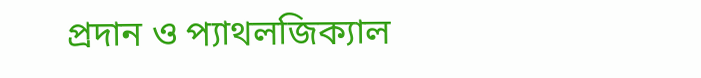প্রদান ও প্যাথলজিক্যাল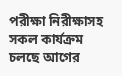পরীক্ষা নিরীক্ষাসহ সকল কার্যক্রম চলছে আগের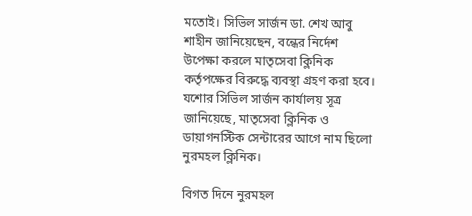মতোই। সিভিল সার্জন ডা. শেখ আবু শাহীন জানিয়েছেন, বন্ধের নির্দেশ উপেক্ষা করলে মাতৃসেবা ক্লিনিক কর্তৃপক্ষের বিরুদ্ধে ব্যবস্থা গ্রহণ করা হবে। যশোর সিভিল সার্জন কার্যালয় সূত্র জানিয়েছে, মাতৃসেবা ক্লিনিক ও ডায়াগনস্টিক সেন্টারের আগে নাম ছিলো নুরমহল ক্লিনিক।

বিগত দিনে নুরমহল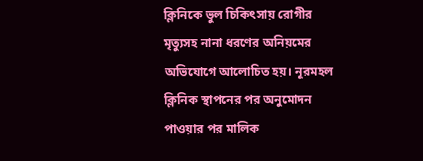ক্লিনিকে ভুল চিকিৎসায় রোগীর মৃত্যুসহ নানা ধরণের অনিয়মের অভিযোগে আলোচিত হয়। নূরমহল ক্লিনিক স্থাপনের পর অনুমোদন পাওয়ার পর মালিক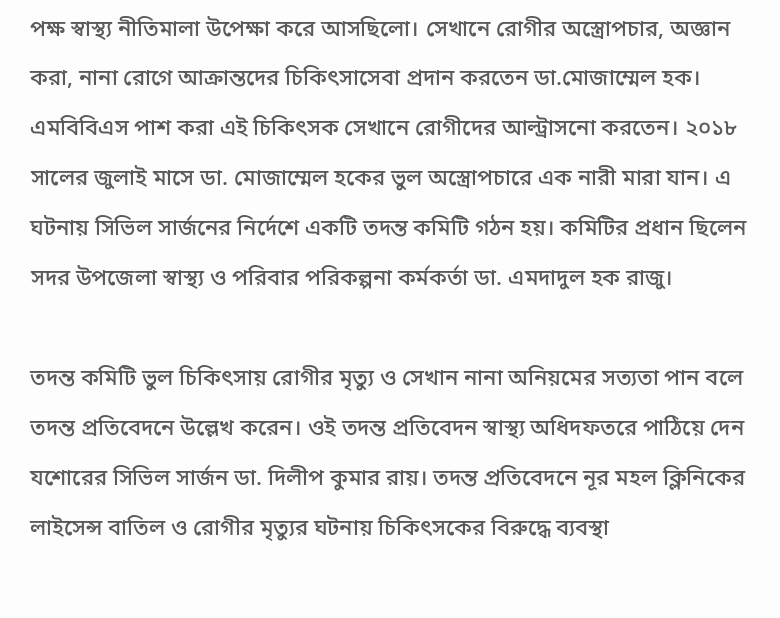পক্ষ স্বাস্থ্য নীতিমালা উপেক্ষা করে আসছিলো। সেখানে রোগীর অস্ত্রোপচার, অজ্ঞান করা, নানা রোগে আক্রান্তদের চিকিৎসাসেবা প্রদান করতেন ডা.মোজাম্মেল হক। এমবিবিএস পাশ করা এই চিকিৎসক সেখানে রোগীদের আল্ট্রাসনো করতেন। ২০১৮ সালের জুলাই মাসে ডা. মোজাম্মেল হকের ভুল অস্ত্রোপচারে এক নারী মারা যান। এ ঘটনায় সিভিল সার্জনের নির্দেশে একটি তদন্ত কমিটি গঠন হয়। কমিটির প্রধান ছিলেন সদর উপজেলা স্বাস্থ্য ও পরিবার পরিকল্পনা কর্মকর্তা ডা. এমদাদুল হক রাজু।

তদন্ত কমিটি ভুল চিকিৎসায় রোগীর মৃত্যু ও সেখান নানা অনিয়মের সত্যতা পান বলে তদন্ত প্রতিবেদনে উল্লেখ করেন। ওই তদন্ত প্রতিবেদন স্বাস্থ্য অধিদফতরে পাঠিয়ে দেন যশোরের সিভিল সার্জন ডা. দিলীপ কুমার রায়। তদন্ত প্রতিবেদনে নূর মহল ক্লিনিকের লাইসেন্স বাতিল ও রোগীর মৃত্যুর ঘটনায় চিকিৎসকের বিরুদ্ধে ব্যবস্থা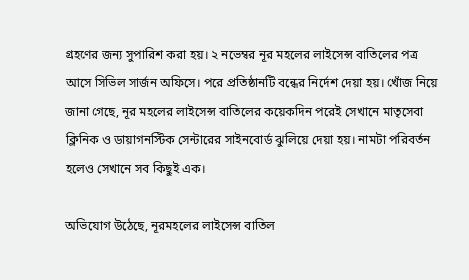গ্রহণের জন্য সুপারিশ করা হয়। ২ নভেম্বর নূর মহলের লাইসেন্স বাতিলের পত্র আসে সিভিল সার্জন অফিসে। পরে প্রতিষ্ঠানটি বন্ধের নির্দেশ দেয়া হয়। খোঁজ নিয়ে জানা গেছে, নূর মহলের লাইসেন্স বাতিলের কয়েকদিন পরেই সেখানে মাতৃসেবা ক্লিনিক ও ডায়াগনস্টিক সেন্টারের সাইনবোর্ড ঝুলিয়ে দেয়া হয়। নামটা পরিবর্তন হলেও সেখানে সব কিছুই এক।

অভিযোগ উঠেছে, নূরমহলের লাইসেন্স বাতিল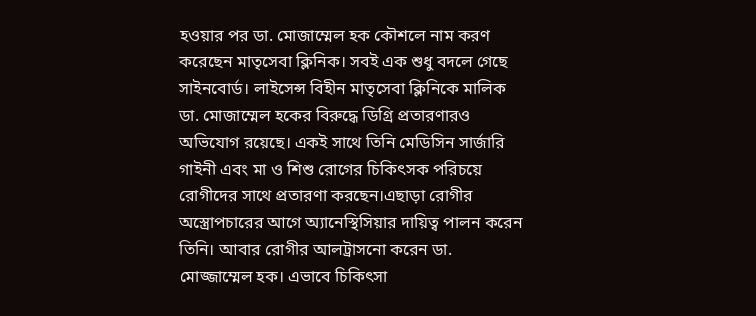হওয়ার পর ডা. মোজাম্মেল হক কৌশলে নাম করণ করেছেন মাতৃসেবা ক্লিনিক। সবই এক শুধু বদলে গেছে সাইনবোর্ড। লাইসেন্স বিহীন মাতৃসেবা ক্লিনিকে মালিক ডা. মোজাম্মেল হকের বিরুদ্ধে ডিগ্রি প্রতারণারও অভিযোগ রয়েছে। একই সাথে তিনি মেডিসিন সার্জারি গাইনী এবং মা ও শিশু রোগের চিকিৎসক পরিচয়ে রোগীদের সাথে প্রতারণা করছেন।এছাড়া রোগীর অস্ত্রোপচারের আগে অ্যানেস্থিসিয়ার দায়িত্ব পালন করেন তিনি। আবার রোগীর আলট্রাসনো করেন ডা. মোজ্জাম্মেল হক। এভাবে চিকিৎসা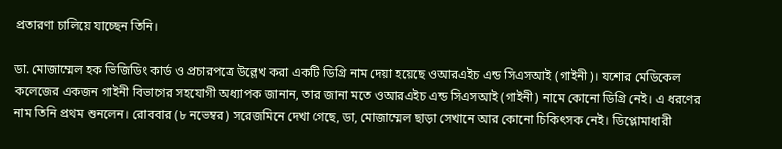প্রতারণা চালিয়ে যাচ্ছেন তিনি।

ডা. মোজাম্মেল হক ভিজিডিং কার্ড ও প্রচারপত্রে উল্লেখ করা একটি ডিগ্রি নাম দেয়া হয়েছে ওআরএইচ এন্ড সিএসআই (গাইনী)। যশোর মেডিকেল কলেজের একজন গাইনী বিভাগের সহযোগী অধ্যাপক জানান, তার জানা মতে ওআরএইচ এন্ড সিএসআই (গাইনী) নামে কোনো ডিগ্রি নেই। এ ধরণের নাম তিনি প্রথম শুনলেন। রোববার (৮ নভেম্বর) সরেজমিনে দেখা গেছে, ডা, মোজাম্মেল ছাড়া সেখানে আর কোনো চিকিৎসক নেই। ডিপ্লোমাধারী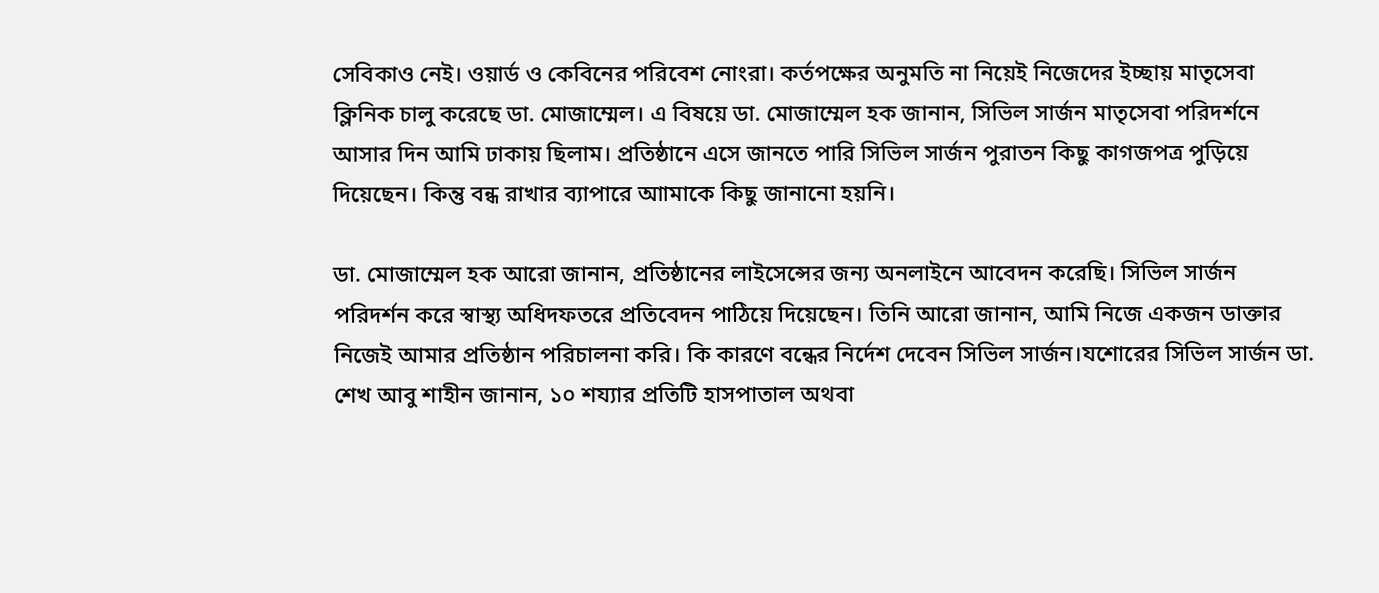সেবিকাও নেই। ওয়ার্ড ও কেবিনের পরিবেশ নোংরা। কর্তপক্ষের অনুমতি না নিয়েই নিজেদের ইচ্ছায় মাতৃসেবা ক্লিনিক চালু করেছে ডা. মোজাম্মেল। এ বিষয়ে ডা. মোজাম্মেল হক জানান, সিভিল সার্জন মাতৃসেবা পরিদর্শনে আসার দিন আমি ঢাকায় ছিলাম। প্রতিষ্ঠানে এসে জানতে পারি সিভিল সার্জন পুরাতন কিছু কাগজপত্র পুড়িয়ে দিয়েছেন। কিন্তু বন্ধ রাখার ব্যাপারে আামাকে কিছু জানানো হয়নি।

ডা. মোজাম্মেল হক আরো জানান, প্রতিষ্ঠানের লাইসেন্সের জন্য অনলাইনে আবেদন করেছি। সিভিল সার্জন পরিদর্শন করে স্বাস্থ্য অধিদফতরে প্রতিবেদন পাঠিয়ে দিয়েছেন। তিনি আরো জানান, আমি নিজে একজন ডাক্তার নিজেই আমার প্রতিষ্ঠান পরিচালনা করি। কি কারণে বন্ধের নির্দেশ দেবেন সিভিল সার্জন।যশোরের সিভিল সার্জন ডা. শেখ আবু শাহীন জানান, ১০ শয্যার প্রতিটি হাসপাতাল অথবা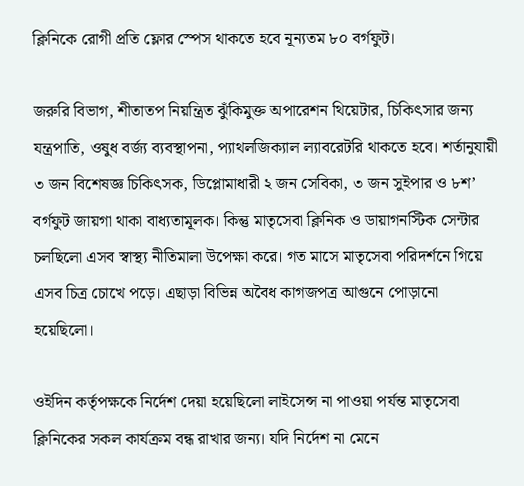ক্লিনিকে রোগী প্রতি ফ্লোর স্পেস থাকতে হবে নূন্যতম ৮০ বর্গফুট।

জরুরি বিভাগ, শীতাতপ নিয়ন্ত্রিত ঝুঁকিমুক্ত অপারেশন থিয়েটার, চিকিৎসার জন্য যন্ত্রপাতি, ওষুধ বর্জ্য ব্যবস্থাপনা, প্যাথলজিক্যাল ল্যাবরেটরি থাকতে হবে। শর্তানুযায়ী ৩ জন বিশেষজ্ঞ চিকিৎসক, ডিপ্লোমাধারী ২ জন সেবিকা, ৩ জন সুইপার ও ৮শ’ বর্গফুট জায়গা থাকা বাধ্যতামূলক। কিন্তু মাতৃসেবা ক্লিনিক ও ডায়াগনস্টিক সেন্টার চলছিলো এসব স্বাস্থ্য নীতিমালা উপেক্ষা করে। গত মাসে মাতৃসেবা পরিদর্শনে গিয়ে এসব চিত্র চোখে পড়ে। এছাড়া বিভিন্ন অবৈধ কাগজপত্র আগুনে পোড়ানো হয়েছিলো।

ওইদিন কর্তৃপক্ষকে নির্দেশ দেয়া হয়েছিলো লাইসেন্স না পাওয়া পর্যন্ত মাতৃসেবা ক্লিনিকের সকল কার্যক্রম বন্ধ রাখার জন্য। যদি নির্দেশ না মেনে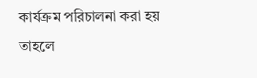কার্যক্রম পরিচালনা করা হয় তাহলে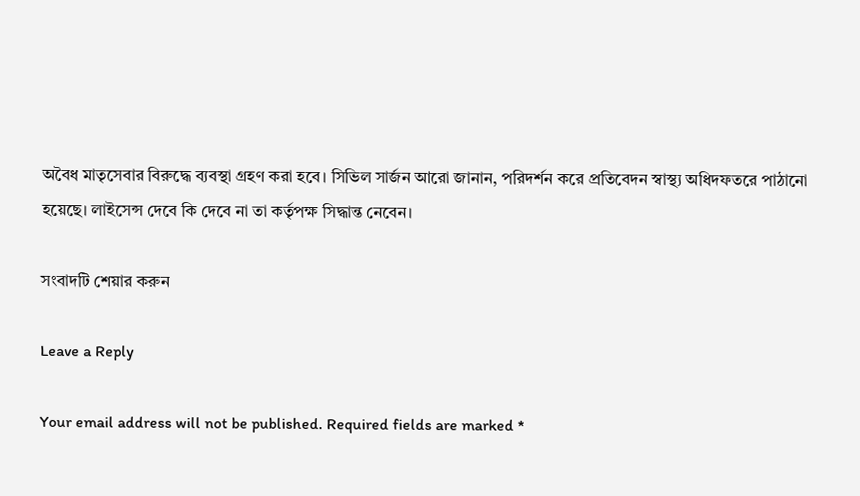অবৈধ মাতৃসেবার বিরুদ্ধে ব্যবস্থা গ্রহণ করা হবে। সিভিল সার্জন আরো জানান, পরিদর্শন করে প্রতিবেদন স্বাস্থ্য অধিদফতরে পাঠানো হয়েছে। লাইসেন্স দেবে কি দেবে না তা কর্তৃপক্ষ সিদ্ধান্ত নেবেন।

সংবাদটি শেয়ার করুন

Leave a Reply

Your email address will not be published. Required fields are marked *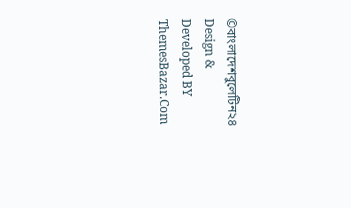©বাংলাদেশবুলেটিন২৪
Design & Developed BY ThemesBazar.Com